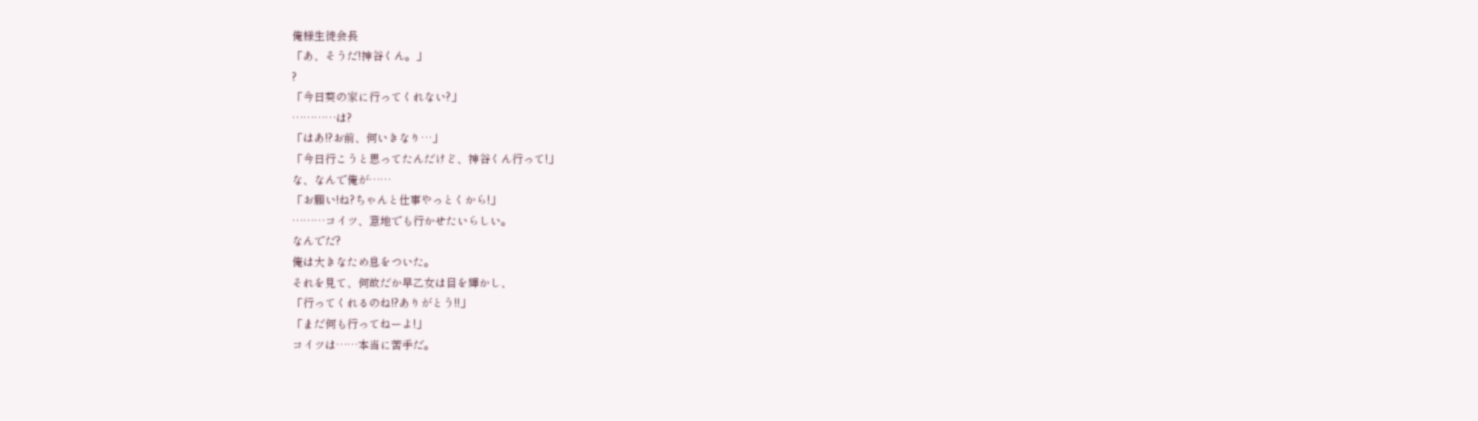俺様生徒会長
「あ、そうだ!神谷くん。」
?
「今日葵の家に行ってくれない?」
…………は?
「はあ!?お前、何いきなり…」
「今日行こうと思ってたんだけど、神谷くん行って!」
な、なんで俺が……
「お願い!ね?ちゃんと仕事やっとくから!」
………コイツ、意地でも行かせたいらしい。
なんでだ?
俺は大きなため息をついた。
それを見て、何故だか早乙女は目を輝かし、
「行ってくれるのね!?ありがとう!!」
「まだ何も行ってねーよ!」
コイツは……本当に苦手だ。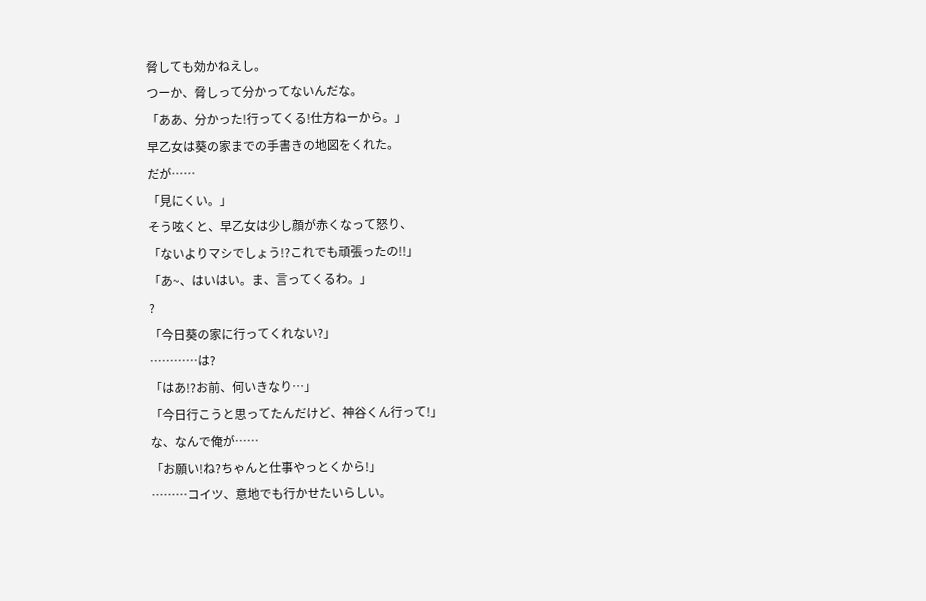脅しても効かねえし。
つーか、脅しって分かってないんだな。
「ああ、分かった!行ってくる!仕方ねーから。」
早乙女は葵の家までの手書きの地図をくれた。
だが……
「見にくい。」
そう呟くと、早乙女は少し顔が赤くなって怒り、
「ないよりマシでしょう!?これでも頑張ったの!!」
「あ~、はいはい。ま、言ってくるわ。」
?
「今日葵の家に行ってくれない?」
…………は?
「はあ!?お前、何いきなり…」
「今日行こうと思ってたんだけど、神谷くん行って!」
な、なんで俺が……
「お願い!ね?ちゃんと仕事やっとくから!」
………コイツ、意地でも行かせたいらしい。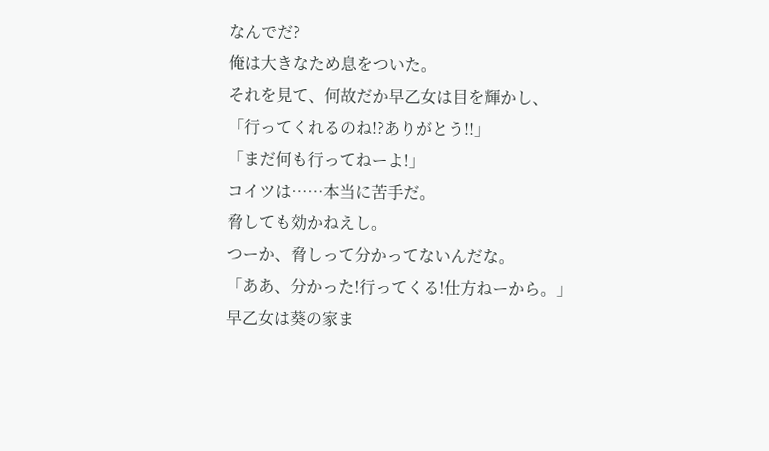なんでだ?
俺は大きなため息をついた。
それを見て、何故だか早乙女は目を輝かし、
「行ってくれるのね!?ありがとう!!」
「まだ何も行ってねーよ!」
コイツは……本当に苦手だ。
脅しても効かねえし。
つーか、脅しって分かってないんだな。
「ああ、分かった!行ってくる!仕方ねーから。」
早乙女は葵の家ま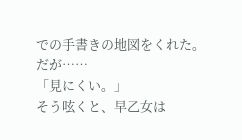での手書きの地図をくれた。
だが……
「見にくい。」
そう呟くと、早乙女は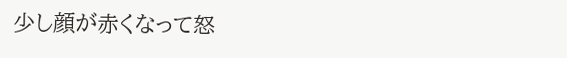少し顔が赤くなって怒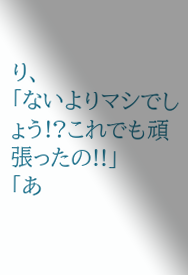り、
「ないよりマシでしょう!?これでも頑張ったの!!」
「あ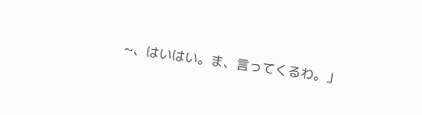~、はいはい。ま、言ってくるわ。」